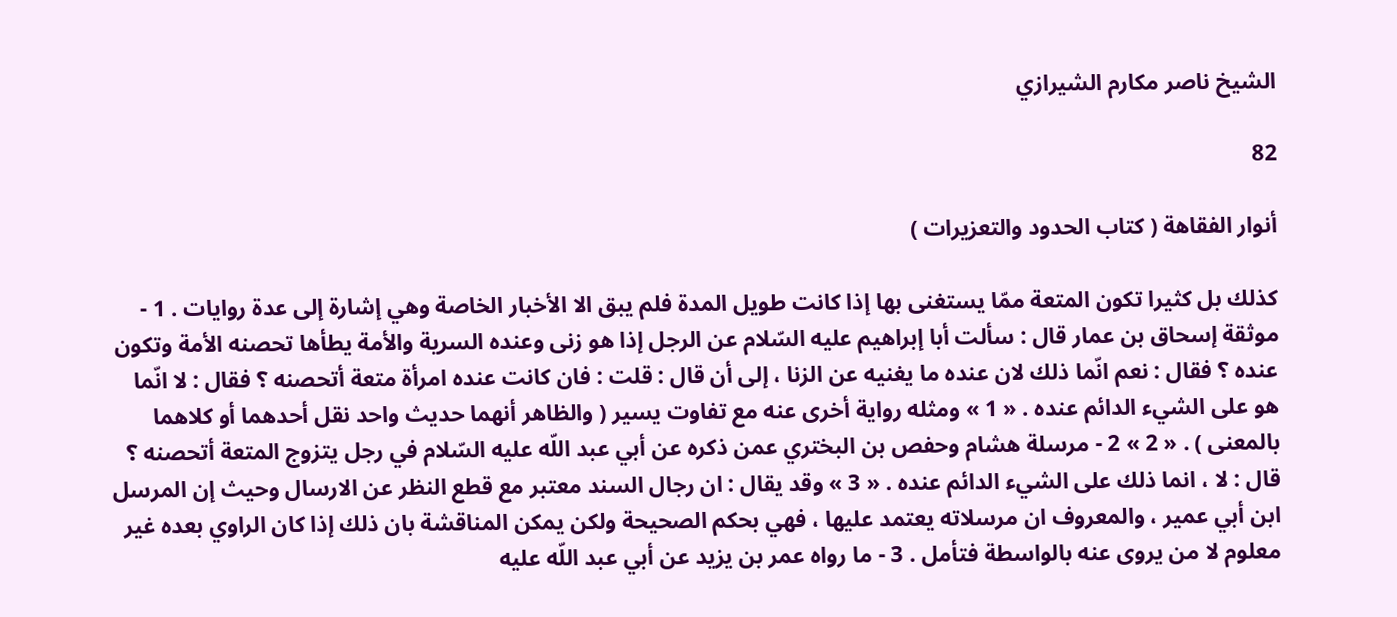الشيخ ناصر مكارم الشيرازي

82

أنوار الفقاهة ( كتاب الحدود والتعزيرات )

كذلك بل كثيرا تكون المتعة ممّا يستغنى بها إذا كانت طويل المدة فلم يبق الا الأخبار الخاصة وهي إشارة إلى عدة روايات . 1 - موثقة إسحاق بن عمار قال : سألت أبا إبراهيم عليه السّلام عن الرجل إذا هو زنى وعنده السرية والأمة يطأها تحصنه الأمة وتكون عنده ؟ فقال : نعم انّما ذلك لان عنده ما يغنيه عن الزنا ، إلى أن قال : قلت : فان كانت عنده امرأة متعة أتحصنه ؟ فقال : لا انّما هو على الشيء الدائم عنده . « 1 » ومثله رواية أخرى عنه مع تفاوت يسير ( والظاهر أنهما حديث واحد نقل أحدهما أو كلاهما بالمعنى ) . « 2 » 2 - مرسلة هشام وحفص بن البختري عمن ذكره عن أبي عبد اللّه عليه السّلام في رجل يتزوج المتعة أتحصنه ؟ قال : لا ، انما ذلك على الشيء الدائم عنده . « 3 » وقد يقال : ان رجال السند معتبر مع قطع النظر عن الارسال وحيث إن المرسل ابن أبي عمير ، والمعروف ان مرسلاته يعتمد عليها ، فهي بحكم الصحيحة ولكن يمكن المناقشة بان ذلك إذا كان الراوي بعده غير معلوم لا من يروى عنه بالواسطة فتأمل . 3 - ما رواه عمر بن يزيد عن أبي عبد اللّه عليه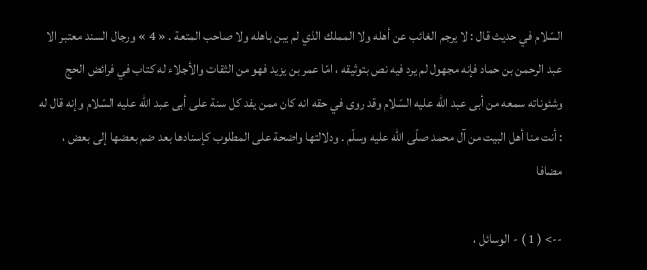السّلام في حديث قال : لا يرجم الغائب عن أهله ولا المملك الذي لم يبن باهله ولا صاحب المتعة . « 4 » ورجال السند معتبر الا عبد الرحمن بن حماد فإنه مجهول لم يرد فيه نص بتوثيقه ، امّا عمر بن يزيد فهو من الثقات والأجلاء له كتاب في فرائض الحج وشئوناته سمعه من أبى عبد اللّه عليه السّلام وقد روى في حقه انه كان ممن يفد كل سنة على أبى عبد اللّه عليه السّلام وإنه قال له : أنت منا أهل البيت من آل محمد صلّى اللّه عليه وسلّم . ودلالتها واضحة على المطلوب كإسنادها بعد ضم بعضها إلى بعض ، مضافا

--> ( 1 ) - الوسائل ،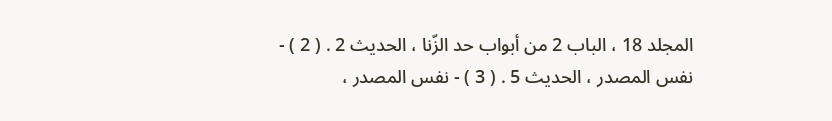المجلد 18 ، الباب 2 من أبواب حد الزّنا ، الحديث 2 . ( 2 ) - نفس المصدر ، الحديث 5 . ( 3 ) - نفس المصدر ،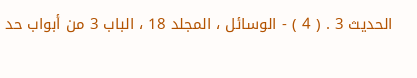الحديث 3 . ( 4 ) - الوسائل ، المجلد 18 ، الباب 3 من أبواب حد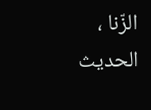الزّنا ، الحديث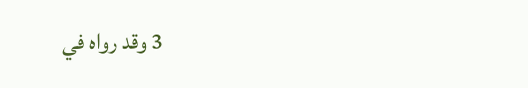3 وقد رواه في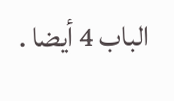الباب 4 أيضا .